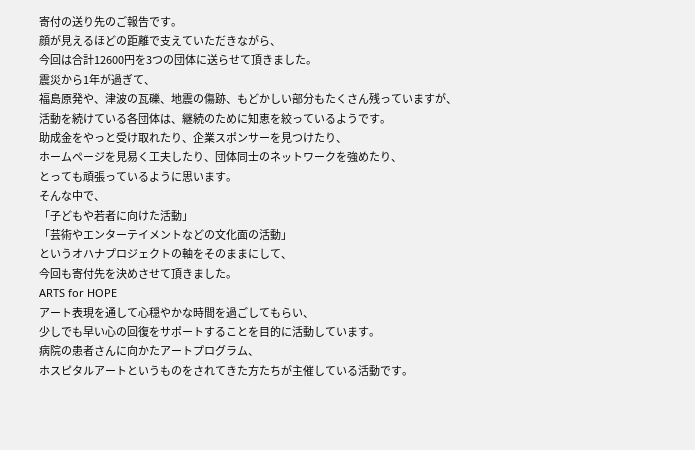寄付の送り先のご報告です。
顔が見えるほどの距離で支えていただきながら、
今回は合計12600円を3つの団体に送らせて頂きました。
震災から1年が過ぎて、
福島原発や、津波の瓦礫、地震の傷跡、もどかしい部分もたくさん残っていますが、
活動を続けている各団体は、継続のために知恵を絞っているようです。
助成金をやっと受け取れたり、企業スポンサーを見つけたり、
ホームページを見易く工夫したり、団体同士のネットワークを強めたり、
とっても頑張っているように思います。
そんな中で、
「子どもや若者に向けた活動」
「芸術やエンターテイメントなどの文化面の活動」
というオハナプロジェクトの軸をそのままにして、
今回も寄付先を決めさせて頂きました。
ARTS for HOPE
アート表現を通して心穏やかな時間を過ごしてもらい、
少しでも早い心の回復をサポートすることを目的に活動しています。
病院の患者さんに向かたアートプログラム、
ホスピタルアートというものをされてきた方たちが主催している活動です。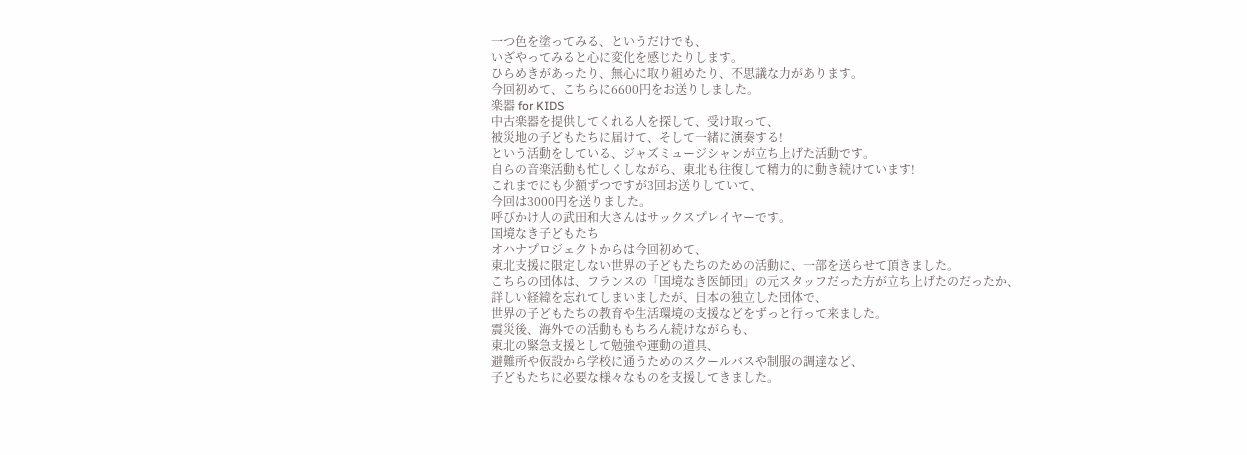一つ色を塗ってみる、というだけでも、
いざやってみると心に変化を感じたりします。
ひらめきがあったり、無心に取り組めたり、不思議な力があります。
今回初めて、こちらに6600円をお送りしました。
楽器 for KIDS
中古楽器を提供してくれる人を探して、受け取って、
被災地の子どもたちに届けて、そして一緒に演奏する!
という活動をしている、ジャズミュージシャンが立ち上げた活動です。
自らの音楽活動も忙しくしながら、東北も往復して精力的に動き続けています!
これまでにも少額ずつですが3回お送りしていて、
今回は3000円を送りました。
呼びかけ人の武田和大さんはサックスプレイヤーです。
国境なき子どもたち
オハナプロジェクトからは今回初めて、
東北支援に限定しない世界の子どもたちのための活動に、一部を送らせて頂きました。
こちらの団体は、フランスの「国境なき医師団」の元スタッフだった方が立ち上げたのだったか、
詳しい経緯を忘れてしまいましたが、日本の独立した団体で、
世界の子どもたちの教育や生活環境の支援などをずっと行って来ました。
震災後、海外での活動ももちろん続けながらも、
東北の緊急支援として勉強や運動の道具、
避難所や仮設から学校に通うためのスクールバスや制服の調達など、
子どもたちに必要な様々なものを支援してきました。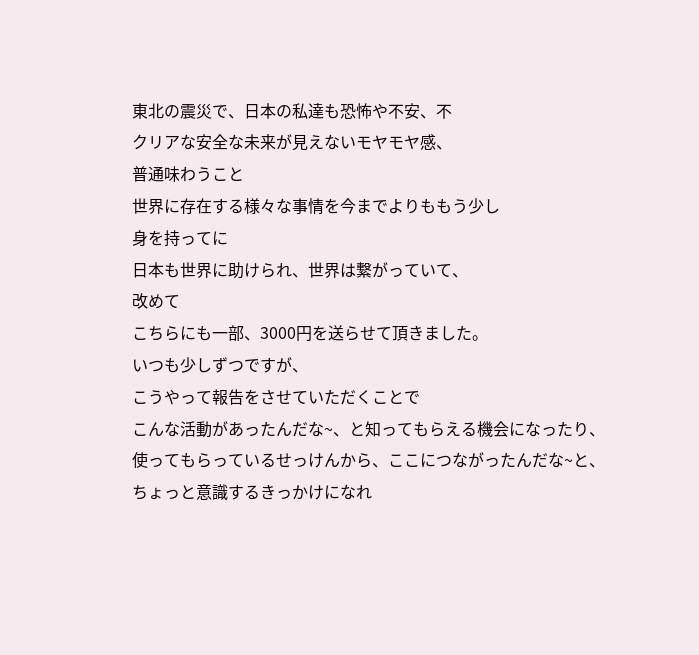東北の震災で、日本の私達も恐怖や不安、不
クリアな安全な未来が見えないモヤモヤ感、
普通味わうこと
世界に存在する様々な事情を今までよりももう少し
身を持ってに
日本も世界に助けられ、世界は繋がっていて、
改めて
こちらにも一部、3000円を送らせて頂きました。
いつも少しずつですが、
こうやって報告をさせていただくことで
こんな活動があったんだな~、と知ってもらえる機会になったり、
使ってもらっているせっけんから、ここにつながったんだな~と、
ちょっと意識するきっかけになれ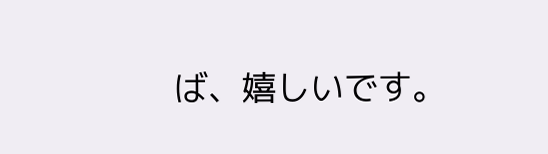ば、嬉しいです。